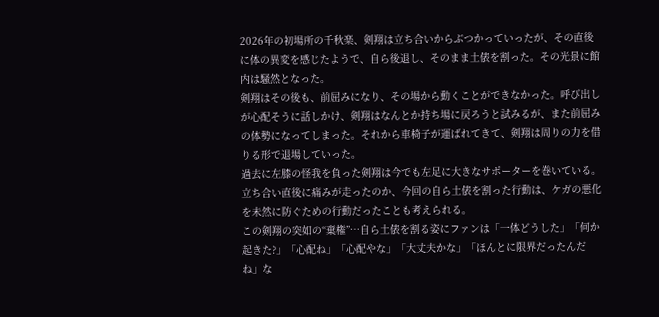2026年の初場所の千秋楽、剣翔は立ち合いからぶつかっていったが、その直後に体の異変を感じたようで、自ら後退し、そのまま土俵を割った。その光景に館内は騒然となった。
剣翔はその後も、前屈みになり、その場から動くことができなかった。呼び出しが心配そうに話しかけ、剣翔はなんとか持ち場に戻ろうと試みるが、また前屈みの体勢になってしまった。それから車椅子が運ばれてきて、剣翔は周りの力を借りる形で退場していった。
過去に左膝の怪我を負った剣翔は今でも左足に大きなサポーターを巻いている。立ち合い直後に痛みが走ったのか、今回の自ら土俵を割った行動は、ケガの悪化を未然に防ぐための行動だったことも考えられる。
この剣翔の突如の“棄権”…自ら土俵を割る姿にファンは「一体どうした」「何か起きた?」「心配ね」「心配やな」「大丈夫かな」「ほんとに限界だったんだね」な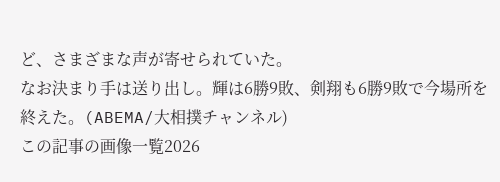ど、さまざまな声が寄せられていた。
なお決まり手は送り出し。輝は6勝9敗、剣翔も6勝9敗で今場所を終えた。(ABEMA/大相撲チャンネル)
この記事の画像一覧2026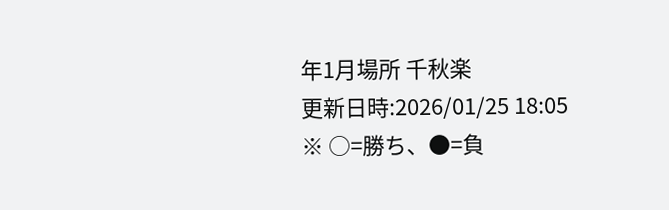年1月場所 千秋楽
更新日時:2026/01/25 18:05
※ ○=勝ち、●=負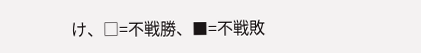け、□=不戦勝、■=不戦敗